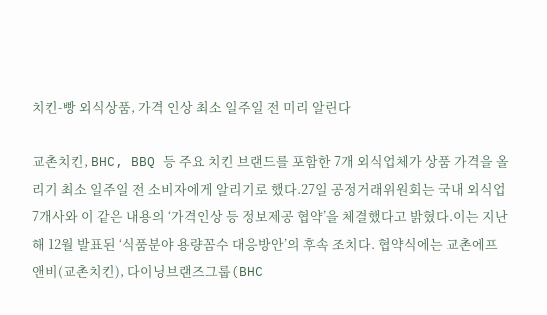치킨-빵 외식상품, 가격 인상 최소 일주일 전 미리 알린다

교촌치킨, BHC, BBQ 등 주요 치킨 브랜드를 포함한 7개 외식업체가 상품 가격을 올리기 최소 일주일 전 소비자에게 알리기로 했다.27일 공정거래위원회는 국내 외식업 7개사와 이 같은 내용의 ‘가격인상 등 정보제공 협약’을 체결했다고 밝혔다.이는 지난해 12월 발표된 ‘식품분야 용량꼼수 대응방안’의 후속 조치다. 협약식에는 교촌에프앤비(교촌치킨), 다이닝브랜즈그룹(BHC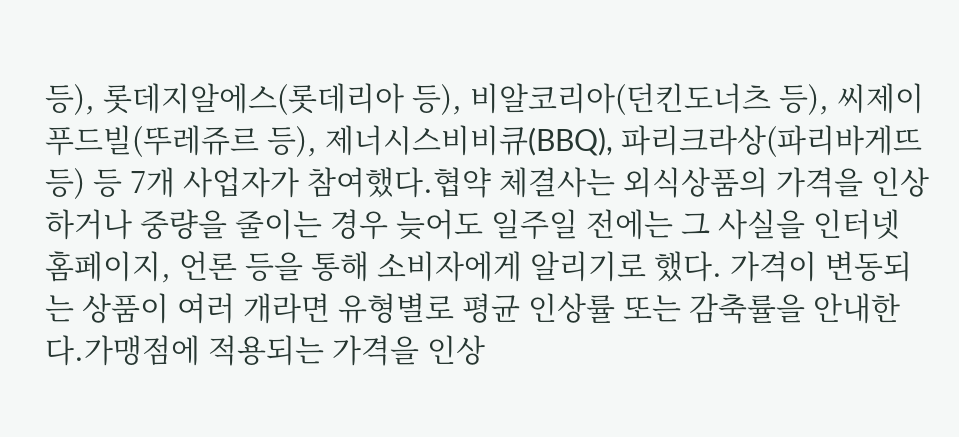등), 롯데지알에스(롯데리아 등), 비알코리아(던킨도너츠 등), 씨제이푸드빌(뚜레쥬르 등), 제너시스비비큐(BBQ), 파리크라상(파리바게뜨 등) 등 7개 사업자가 참여했다.협약 체결사는 외식상품의 가격을 인상하거나 중량을 줄이는 경우 늦어도 일주일 전에는 그 사실을 인터넷 홈페이지, 언론 등을 통해 소비자에게 알리기로 했다. 가격이 변동되는 상품이 여러 개라면 유형별로 평균 인상률 또는 감축률을 안내한다.가맹점에 적용되는 가격을 인상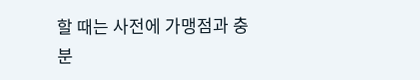할 때는 사전에 가맹점과 충분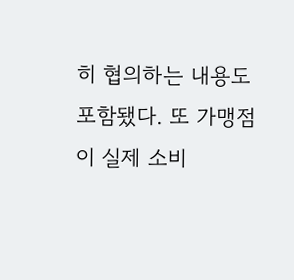히 협의하는 내용도 포함됐다. 또 가맹점이 실제 소비